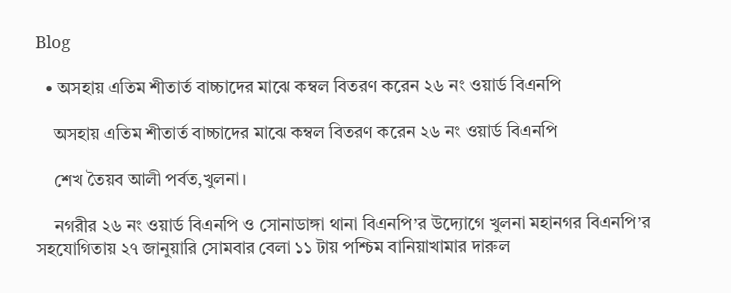Blog

  • অসহায় এতিম শীতার্ত বাচ্চাদের মাঝে কম্বল বিতরণ করেন ২৬ নং ওয়ার্ড বিএনপি

    অসহায় এতিম শীতার্ত বাচ্চাদের মাঝে কম্বল বিতরণ করেন ২৬ নং ওয়ার্ড বিএনপি

    শেখ তৈয়ব আলী পর্বত,খুলনা।

    নগরীর ২৬ নং ওয়ার্ড বিএনপি ও সোনাডাঙ্গা থানা বিএনপি’র উদ্যোগে খুলনা মহানগর বিএনপি’র সহযোগিতায় ২৭ জানুয়ারি সোমবার বেলা ১১ টায় পশ্চিম বানিয়াখামার দারুল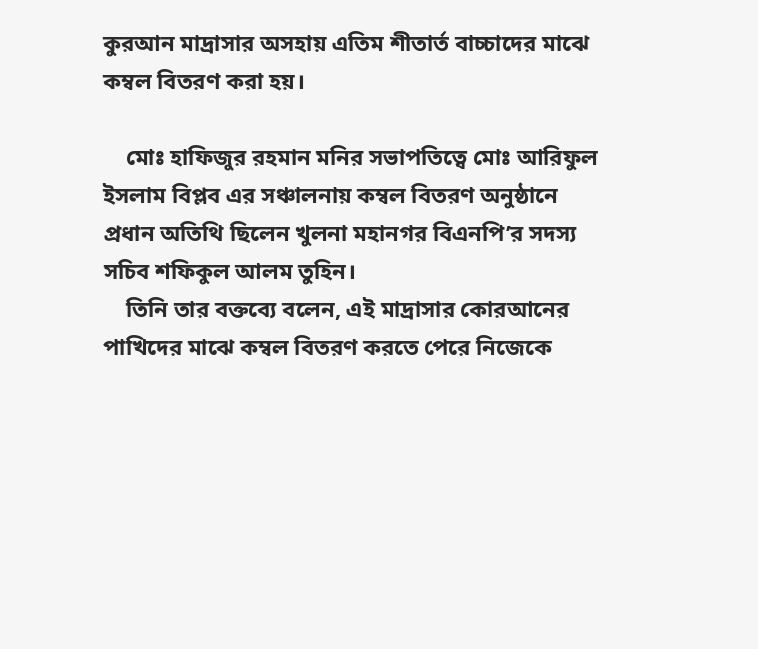কুরআন মাদ্রাসার অসহায় এতিম শীতার্ত বাচ্চাদের মাঝে কম্বল বিতরণ করা হয়।

    মোঃ হাফিজুর রহমান মনির সভাপতিত্বে মোঃ আরিফুল ইসলাম বিপ্লব এর সঞ্চালনায় কম্বল বিতরণ অনুষ্ঠানে প্রধান অতিথি ছিলেন খুলনা মহানগর বিএনপি’র সদস্য সচিব শফিকুল আলম তুহিন।
    তিনি তার বক্তব্যে বলেন, এই মাদ্রাসার কোরআনের পাখিদের মাঝে কম্বল বিতরণ করতে পেরে নিজেকে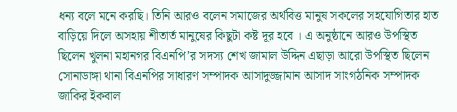ধন্য বলে মনে করছি। তিনি আরও বলেন সমাজের অর্থবিত্ত মানুষ সকলের সহযোগিতার হাত বাড়িয়ে দিলে অসহায় শীতার্ত মানুষের কিছুটা কষ্ট দূর হবে । এ অনুষ্ঠানে আরও উপস্থিত ছিলেন খুলনা মহানগর বিএনপি’র সদস্য শেখ জামাল উদ্দিন এছাড়া আরো উপস্থিত ছিলেন সোনাডাঙ্গা থানা বিএনপির সাধারণ সম্পাদক আসাদুজ্জামান আসাদ সাংগঠনিক সম্পাদক জাকির ইকবাল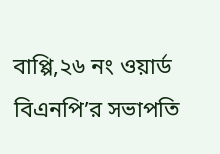বাপ্পি,২৬ নং ওয়ার্ড বিএনপি’র সভাপতি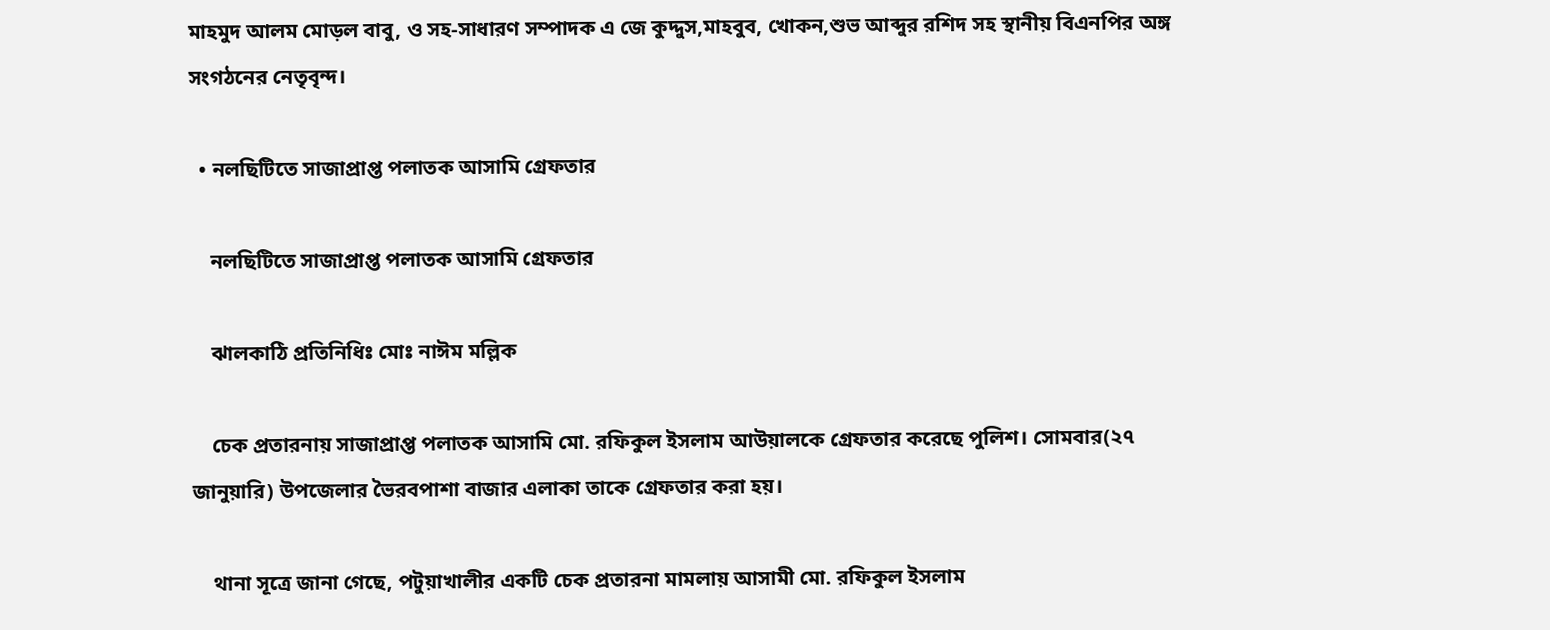মাহমুদ আলম মোড়ল বাবু, ও সহ-সাধারণ সম্পাদক এ জে কুদ্দুস,মাহবুব, খোকন,শুভ আব্দুর রশিদ সহ স্থানীয় বিএনপির অঙ্গ সংগঠনের নেতৃবৃন্দ।

  • নলছিটিতে সাজাপ্রাপ্ত পলাতক আসামি গ্রেফতার

    নলছিটিতে সাজাপ্রাপ্ত পলাতক আসামি গ্রেফতার

    ঝালকাঠি প্রতিনিধিঃ মোঃ নাঈম মল্লিক

    চেক প্রতারনায় সাজাপ্রাপ্ত পলাতক আসামি মো. রফিকুল ইসলাম আউয়ালকে গ্রেফতার করেছে পুলিশ। সোমবার(২৭ জানুয়ারি) উপজেলার ভৈরবপাশা বাজার এলাকা তাকে গ্রেফতার করা হয়।

    থানা সূত্রে জানা গেছে, পটুয়াখালীর একটি চেক প্রতারনা মামলায় আসামী মো. রফিকুল ইসলাম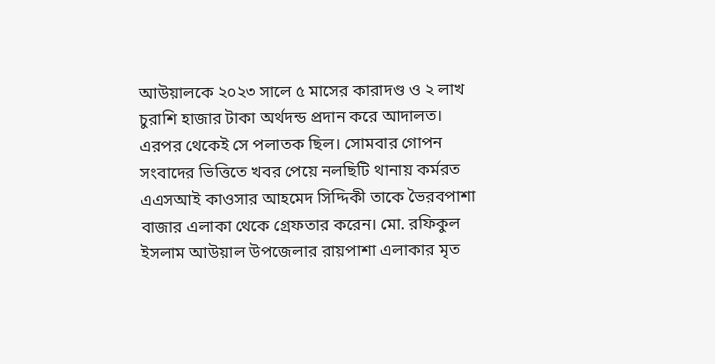আউয়ালকে ২০২৩ সালে ৫ মাসের কারাদণ্ড ও ২ লাখ চুরাশি হাজার টাকা অর্থদন্ড প্রদান করে আদালত। এরপর থেকেই সে পলাতক ছিল। সোমবার গোপন সংবাদের ভিত্তিতে খবর পেয়ে নলছিটি থানায় কর্মরত এএসআই কাওসার আহমেদ সিদ্দিকী তাকে ভৈরবপাশা বাজার এলাকা থেকে গ্রেফতার করেন। মো. রফিকুল ইসলাম আউয়াল উপজেলার রায়পাশা এলাকার মৃত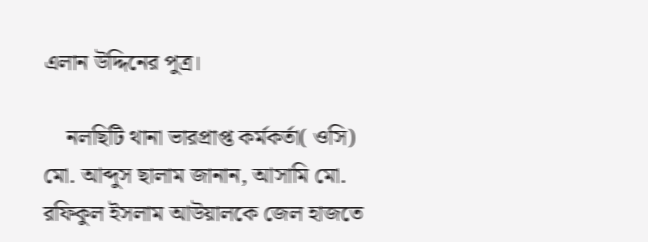এলান উদ্দিনের পুত্র।

    নলছিটি থানা ভারপ্রাপ্ত কর্মকর্তা( ওসি) মো. আব্দুস ছালাম জানান, আসামি মো. রফিকুল ইসলাম আউয়ালকে জেল হাজতে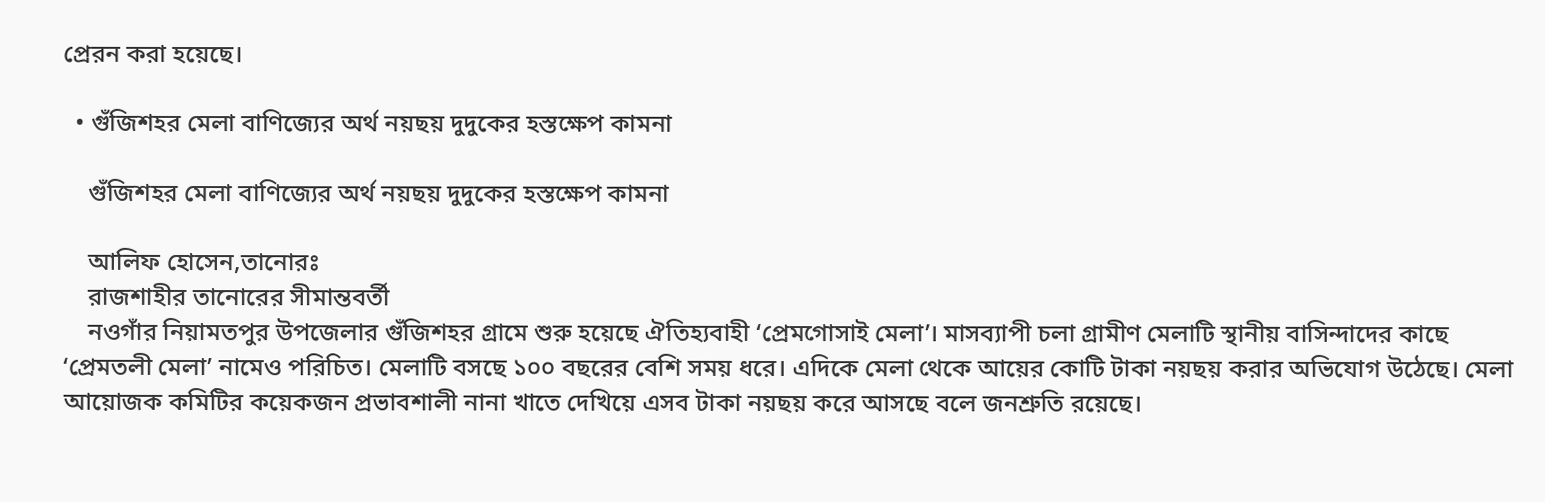প্রেরন করা হয়েছে।

  • গুঁজিশহর মেলা বাণিজ্যের অর্থ নয়ছয় দুদুকের হস্তক্ষেপ কামনা

    গুঁজিশহর মেলা বাণিজ্যের অর্থ নয়ছয় দুদুকের হস্তক্ষেপ কামনা

    আলিফ হোসেন,তানোরঃ
    রাজশাহীর তানোরের সীমান্তবর্তী
    নওগাঁর নিয়ামতপুর উপজেলার গুঁজিশহর গ্রামে শুরু হয়েছে ঐতিহ্যবাহী ‘প্রেমগোসাই মেলা’। মাসব্যাপী চলা গ্রামীণ মেলাটি স্থানীয় বাসিন্দাদের কাছে ‘প্রেমতলী মেলা’ নামেও পরিচিত। মেলাটি বসছে ১০০ বছরের বেশি সময় ধরে। এদিকে মেলা থেকে আয়ের কোটি টাকা নয়ছয় করার অভিযোগ উঠেছে। মেলা আয়োজক কমিটির কয়েকজন প্রভাবশালী নানা খাতে দেখিয়ে এসব টাকা নয়ছয় করে আসছে বলে জনশ্রুতি রয়েছে।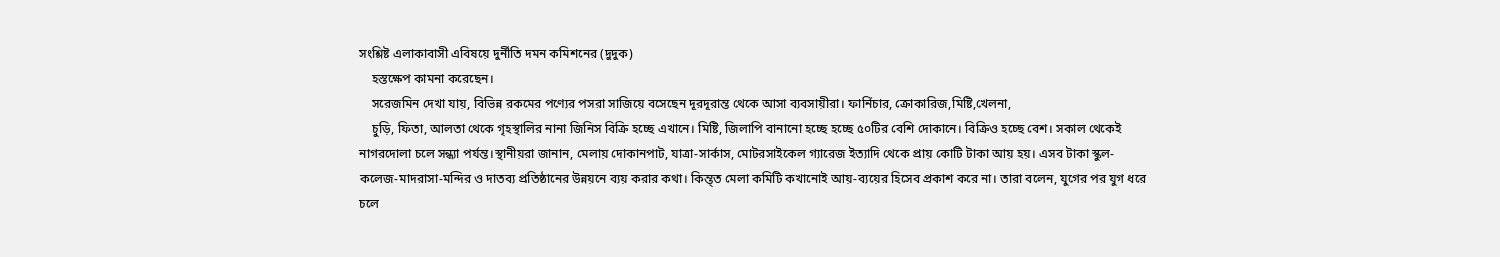সংশ্লিষ্ট এলাকাবাসী এবিষয়ে দুর্নীতি দমন কমিশনের (দুদুক)
    হস্তক্ষেপ কামনা করেছেন।
    সরেজমিন দেখা যায়, বিভিন্ন রকমের পণ্যের পসরা সাজিয়ে বসেছেন দূরদূরান্ত থেকে আসা ব্যবসায়ীরা। ফার্নিচার, ক্রোকারিজ,মিষ্টি,খেলনা,
    চুড়ি, ফিতা, আলতা থেকে গৃহস্থালির নানা জিনিস বিক্রি হচ্ছে এখানে। মিষ্টি, জিলাপি বানানো হচ্ছে হচ্ছে ৫০টির বেশি দোকানে। বিক্রিও হচ্ছে বেশ। সকাল থেকেই নাগরদোলা চলে সন্ধ্যা পর্যন্ত।স্থানীয়রা জানান, মেলায় দোকানপাট, যাত্রা-সার্কাস, মোটরসাইকেল গ্যারেজ ইত্যাদি থেকে প্রায় কোটি টাকা আয় হয়। এসব টাকা স্কুল-কলেজ-মাদরাসা-মন্দির ও দাতব্য প্রতিষ্ঠানের উন্নয়নে ব্যয় করার কথা। কিন্ত্ত মেলা কমিটি কখানোই আয়-ব্যয়ের হিসেব প্রকাশ করে না। তারা বলেন, যুগের পর যুগ ধরে চলে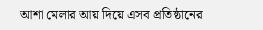আশা মেলার আয় দিয়ে এসব প্রতিষ্ঠানের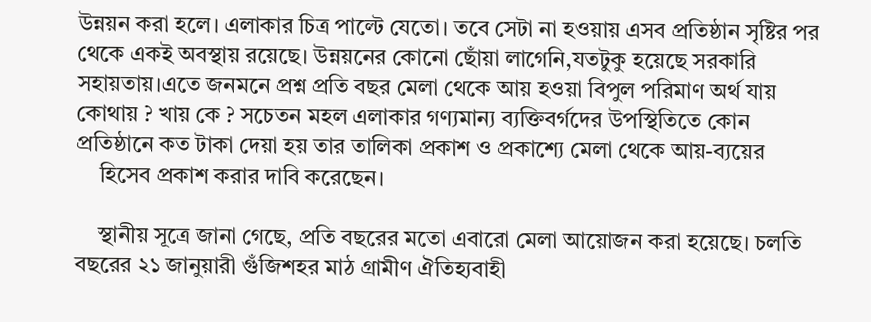উন্নয়ন করা হলে। এলাকার চিত্র পাল্টে যেতো। তবে সেটা না হওয়ায় এসব প্রতিষ্ঠান সৃষ্টির পর থেকে একই অবস্থায় রয়েছে। উন্নয়নের কোনো ছোঁয়া লাগেনি,যতটুকু হয়েছে সরকারি সহায়তায়।এতে জনমনে প্রশ্ন প্রতি বছর মেলা থেকে আয় হওয়া বিপুল পরিমাণ অর্থ যায় কোথায় ? খায় কে ? সচেতন মহল এলাকার গণ্যমান্য ব্যক্তিবর্গদের উপস্থিতিতে কোন প্রতিষ্ঠানে কত টাকা দেয়া হয় তার তালিকা প্রকাশ ও প্রকাশ্যে মেলা থেকে আয়-ব্যয়ের
    হিসেব প্রকাশ করার দাবি করেছেন।

    স্থানীয় সূত্রে জানা গেছে, প্রতি বছরের মতো এবারো মেলা আয়োজন করা হয়েছে। চলতি বছরের ২১ জানুয়ারী গুঁজিশহর মাঠ গ্রামীণ ঐতিহ্যবাহী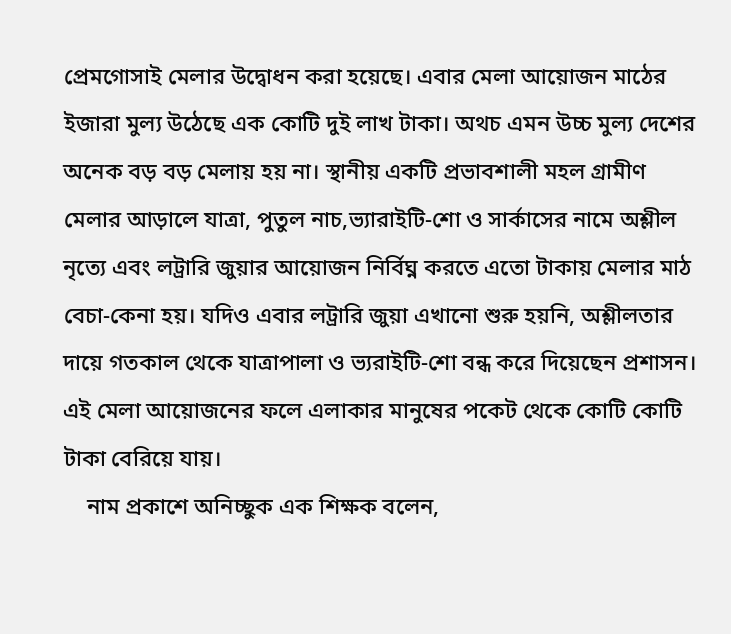প্রেমগোসাই মেলার উদ্বোধন করা হয়েছে। এবার মেলা আয়োজন মাঠের ইজারা মুল্য উঠেছে এক কোটি দুই লাখ টাকা। অথচ এমন উচ্চ মুল্য দেশের অনেক বড় বড় মেলায় হয় না। স্থানীয় একটি প্রভাবশালী মহল গ্রামীণ মেলার আড়ালে যাত্রা, পুতুল নাচ,ভ্যারাইটি-শো ও সার্কাসের নামে অশ্লীল নৃত্যে এবং লট্রারি জুয়ার আয়োজন নির্বিঘ্ন করতে এতো টাকায় মেলার মাঠ বেচা-কেনা হয়। যদিও এবার লট্রারি জুয়া এখানো শুরু হয়নি, অশ্লীলতার দায়ে গতকাল থেকে যাত্রাপালা ও ভ্যরাইটি-শো বন্ধ করে দিয়েছেন প্রশাসন। এই মেলা আয়োজনের ফলে এলাকার মানুষের পকেট থেকে কোটি কোটি টাকা বেরিয়ে যায়।
    নাম প্রকাশে অনিচ্ছুক এক শিক্ষক বলেন,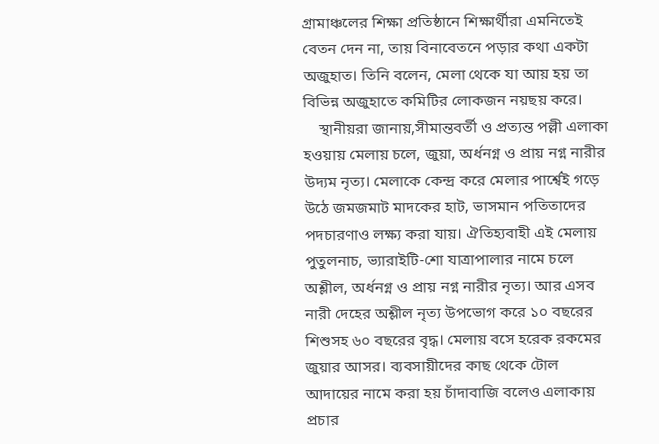গ্রামাঞ্চলের শিক্ষা প্রতিষ্ঠানে শিক্ষার্থীরা এমনিতেই বেতন দেন না, তায় বিনাবেতনে পড়ার কথা একটা অজুহাত। তিনি বলেন, মেলা থেকে যা আয় হয় তা বিভিন্ন অজুহাতে কমিটির লোকজন নয়ছয় করে।
    স্থানীয়রা জানায়,সীমান্তবর্তী ও প্রত্যন্ত পল্লী এলাকা হওয়ায় মেলায় চলে, জুয়া, অর্ধনগ্ন ও প্রায় নগ্ন নারীর উদ্যম নৃত্য। মেলাকে কেন্দ্র করে মেলার পার্শ্বেই গড়ে উঠে জমজমাট মাদকের হাট, ভাসমান পতিতাদের পদচারণাও লক্ষ্য করা যায়। ঐতিহ্যবাহী এই মেলায় পুতুলনাচ, ভ্যারাইটি-শো যাত্রাপালার নামে চলে অশ্লীল, অর্ধনগ্ন ও প্রায় নগ্ন নারীর নৃত্য। আর এসব নারী দেহের অশ্লীল নৃত্য উপভোগ করে ১০ বছরের শিশুসহ ৬০ বছরের বৃদ্ধ। মেলায় বসে হরেক রকমের জুয়ার আসর। ব্যবসায়ীদের কাছ থেকে টোল আদায়ের নামে করা হয় চাঁদাবাজি বলেও এলাকায় প্রচার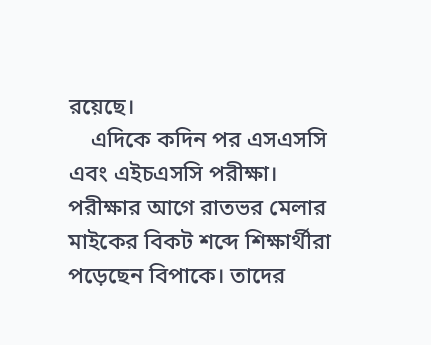রয়েছে।
    এদিকে কদিন পর এসএসসি এবং এইচএসসি পরীক্ষা। পরীক্ষার আগে রাতভর মেলার মাইকের বিকট শব্দে শিক্ষার্থীরা পড়েছেন বিপাকে। তাদের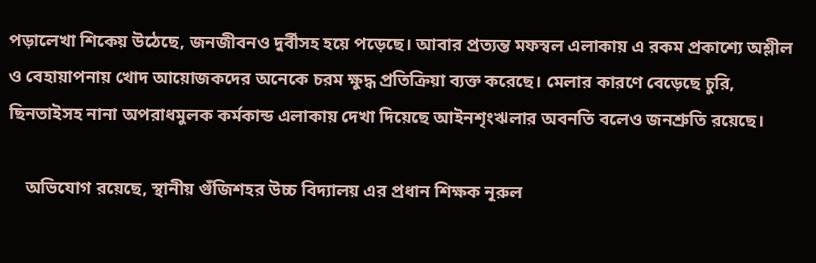পড়ালেখা শিকেয় উঠেছে, জনজীবনও দুর্বীসহ হয়ে পড়েছে। আবার প্রত্যন্ত মফস্বল এলাকায় এ রকম প্রকাশ্যে অশ্লীল ও বেহায়াপনায় খোদ আয়োজকদের অনেকে চরম ক্ষুদ্ধ প্রতিক্রিয়া ব্যক্ত করেছে। মেলার কারণে বেড়েছে চুরি, ছিনতাইসহ নানা অপরাধমুলক কর্মকান্ড এলাকায় দেখা দিয়েছে আইনশৃংঋলার অবনতি বলেও জনশ্রুতি রয়েছে।

    অভিযোগ রয়েছে, স্থানীয় গুঁজিশহর উচ্চ বিদ্যালয় এর প্রধান শিক্ষক নূরুল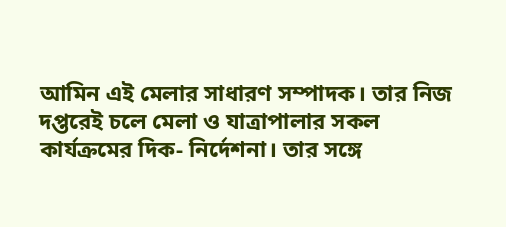আমিন এই মেলার সাধারণ সম্পাদক। তার নিজ দপ্তরেই চলে মেলা ও যাত্রাপালার সকল কার্যক্রমের দিক- নির্দেশনা। তার সঙ্গে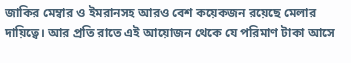জাকির মেম্বার ও ইমরানসহ আরও বেশ কয়েকজন রয়েছে মেলার দায়িত্বে। আর প্রতি রাতে এই আয়োজন থেকে যে পরিমাণ টাকা আসে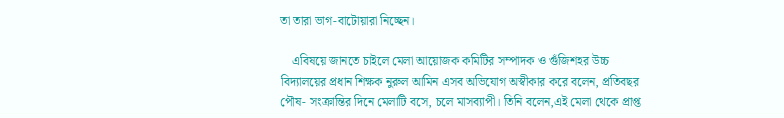তা তারা ভাগ-বাটোয়ারা নিচ্ছেন।

    এবিষয়ে জানতে চাইলে মেলা আয়োজক কমিটির সম্পাদক ও গুঁজিশহর উচ্চ বিদ্যালয়ের প্রধান শিক্ষক নুরুল আমিন এসব অভিযোগ অস্বীকার করে বলেন, প্রতিবছর পৌষ- সংক্রান্তির দিনে মেলাটি বসে, চলে মাসব্যাপী। তিনি বলেন,এই মেলা থেকে প্রাপ্ত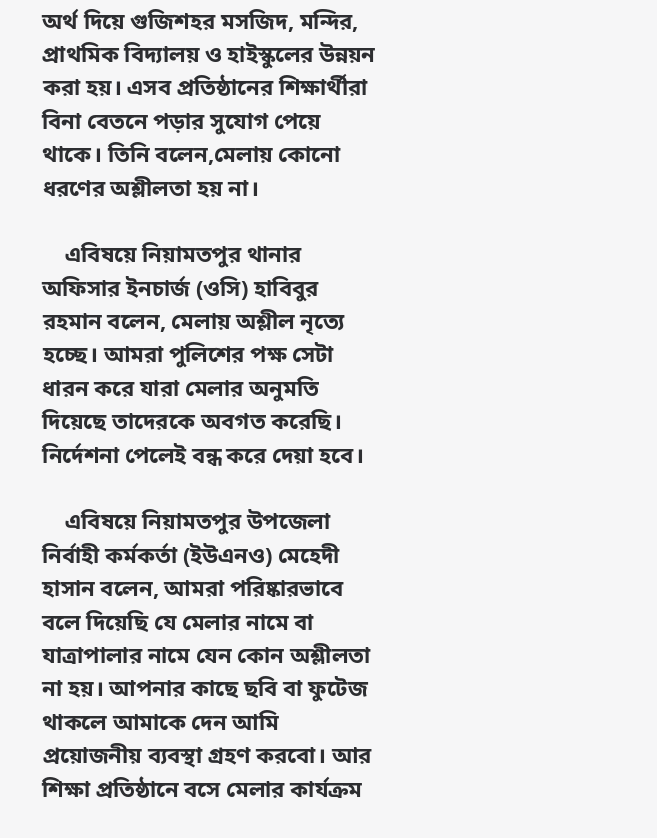অর্থ দিয়ে গুজিশহর মসজিদ, মন্দির, প্রাথমিক বিদ্যালয় ও হাইস্কুলের উন্নয়ন করা হয়। এসব প্রতিষ্ঠানের শিক্ষার্থীরা বিনা বেতনে পড়ার সুযোগ পেয়ে থাকে। তিনি বলেন,মেলায় কোনো ধরণের অশ্লীলতা হয় না।

    এবিষয়ে নিয়ামতপুর থানার অফিসার ইনচার্জ (ওসি) হাবিবুর রহমান বলেন, মেলায় অশ্লীল নৃত্যে হচ্ছে। আমরা পুলিশের পক্ষ সেটা ধারন করে যারা মেলার অনুমতি দিয়েছে তাদেরকে অবগত করেছি। নির্দেশনা পেলেই বন্ধ করে দেয়া হবে।

    এবিষয়ে নিয়ামতপুর উপজেলা নির্বাহী কর্মকর্তা (ইউএনও) মেহেদী হাসান বলেন, আমরা পরিষ্কারভাবে বলে দিয়েছি যে মেলার নামে বা যাত্রাপালার নামে যেন কোন অশ্লীলতা না হয়। আপনার কাছে ছবি বা ফুটেজ থাকলে আমাকে দেন আমি প্রয়োজনীয় ব্যবস্থা গ্রহণ করবো। আর শিক্ষা প্রতিষ্ঠানে বসে মেলার কার্যক্রম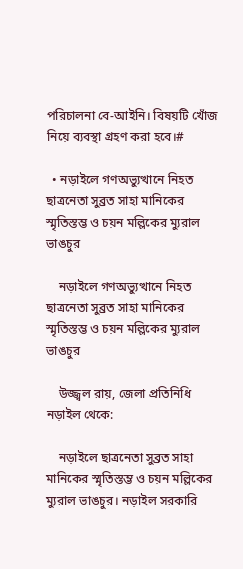পরিচালনা বে-আইনি। বিষয়টি খোঁজ নিয়ে ব্যবস্থা গ্রহণ করা হবে।#

  • নড়াইলে গণঅভ্যুত্থানে নিহত ছাত্রনেতা সুব্রত সাহা মানিকের স্মৃতিস্তম্ভ ও চয়ন মল্লিকের ম্যুরাল ভাঙচুর

    নড়াইলে গণঅভ্যুত্থানে নিহত ছাত্রনেতা সুব্রত সাহা মানিকের স্মৃতিস্তম্ভ ও চয়ন মল্লিকের ম্যুরাল ভাঙচুর

    উজ্জ্বল রায়, জেলা প্রতিনিধি নড়াইল থেকে:

    নড়াইলে ছাত্রনেতা সুব্রত সাহা মানিকের স্মৃতিস্তম্ভ ও চয়ন মল্লিকের ম্যুরাল ভাঙচুর। নড়াইল সরকারি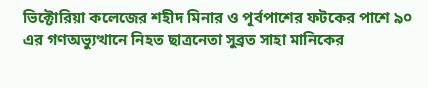ভিক্টোরিয়া কলেজের শহীদ মিনার ও পূর্বপাশের ফটকের পাশে ৯০ এর গণঅভ্যুত্থানে নিহত ছাত্রনেতা সুব্রত সাহা মানিকের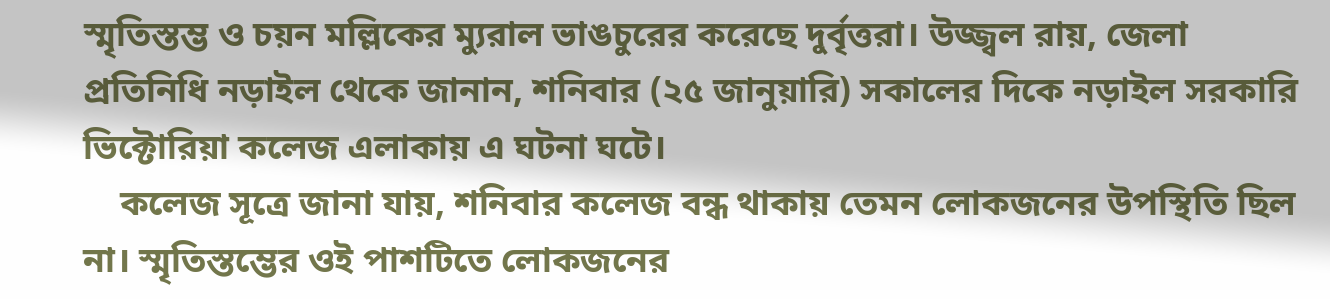স্মৃতিস্তম্ভ ও চয়ন মল্লিকের ম্যুরাল ভাঙচুরের করেছে দুর্বৃত্তরা। উজ্জ্বল রায়, জেলা প্রতিনিধি নড়াইল থেকে জানান, শনিবার (২৫ জানুয়ারি) সকালের দিকে নড়াইল সরকারি ভিক্টোরিয়া কলেজ এলাকায় এ ঘটনা ঘটে।
    কলেজ সূত্রে জানা যায়, শনিবার কলেজ বন্ধ থাকায় তেমন লোকজনের উপস্থিতি ছিল না। স্মৃতিস্তম্ভের ওই পাশটিতে লোকজনের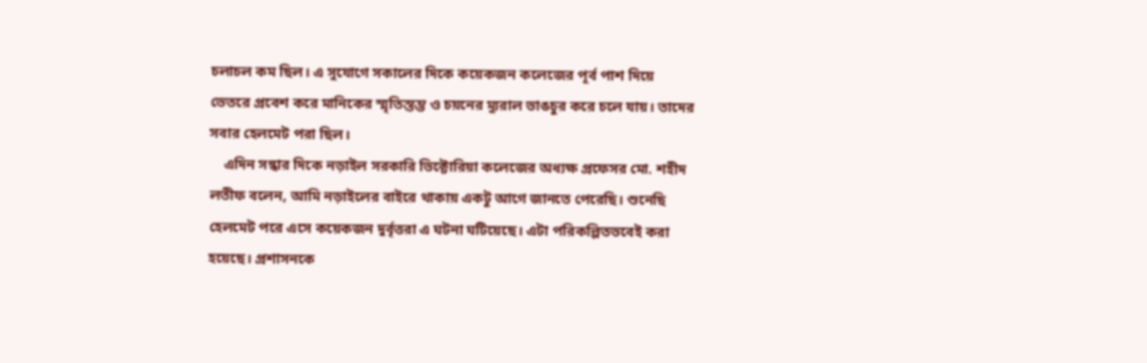চলাচল কম ছিল। এ সুযোগে সকালের দিকে কয়েকজন কলেজের পূর্ব পাশ দিয়ে ভেতরে প্রবেশ করে মানিকের স্মৃতিস্তম্ভ ও চয়নের ম্যুরাল ভাঙচুর করে চলে যায়। তাদের সবার হেলমেট পরা ছিল।
    এদিন সন্ধার দিকে নড়াইল সরকারি ভিক্টোরিয়া কলেজের অধ্যক্ষ প্রফেসর মো. শহীদ লতীফ বলেন, আমি নড়াইলের বাইরে থাকায় একটু আগে জানতে পেরেছি। শুনেছি হেলমেট পরে এসে কয়েকজন দুর্বৃত্তরা এ ঘটনা ঘটিয়েছে। এটা পরিকল্পিতভবেই করা হয়েছে। প্রশাসনকে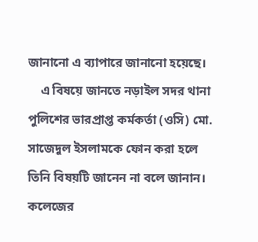জানানো এ ব্যাপারে জানানো হয়েছে।
    এ বিষয়ে জানতে নড়াইল সদর থানা পুলিশের ভারপ্রাপ্ত কর্মকর্তা (ওসি) মো. সাজেদুল ইসলামকে ফোন করা হলে তিনি বিষয়টি জানেন না বলে জানান। কলেজের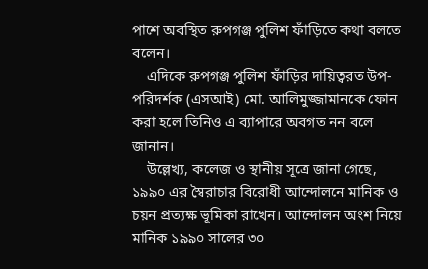পাশে অবস্থিত রুপগঞ্জ পুলিশ ফাঁড়িতে কথা বলতে বলেন।
    এদিকে রুপগঞ্জ পুলিশ ফাঁড়ির দায়িত্বরত উপ-পরিদর্শক (এসআই) মো. আলিমুজ্জামানকে ফোন করা হলে তিনিও এ ব্যাপারে অবগত নন বলে জানান।
    উল্লেখ্য, কলেজ ও স্থানীয় সূত্রে জানা গেছে, ১৯৯০ এর স্বৈরাচার বিরোধী আন্দোলনে মানিক ও চয়ন প্রত্যক্ষ ভূমিকা রাখেন। আন্দোলন অংশ নিয়ে মানিক ১৯৯০ সালের ৩০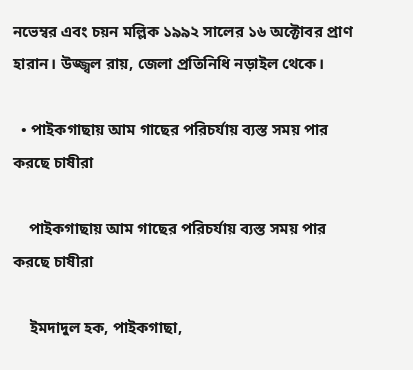নভেম্বর এবং চয়ন মল্লিক ১৯৯২ সালের ১৬ অক্টোবর প্রাণ হারান। উজ্জ্বল রায়, জেলা প্রতিনিধি নড়াইল থেকে।

  • পাইকগাছায় আম গাছের পরিচর্যায় ব্যস্ত সময় পার করছে চাষীরা

    পাইকগাছায় আম গাছের পরিচর্যায় ব্যস্ত সময় পার করছে চাষীরা

    ইমদাদুল হক, পাইকগাছা,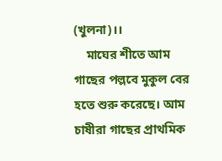(খুলনা)।।
    মাঘের শীতে আম গাছের পল্লবে মুকুল বের হতে শুরু করেছে। আম চাষীরা গাছের প্রাথমিক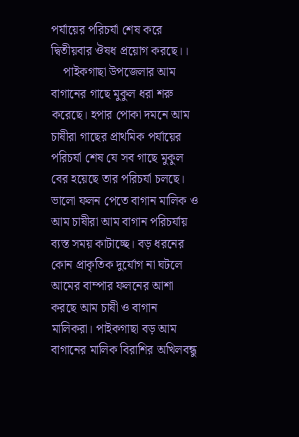পর্যায়ের পরিচর্যা শেষ করে দ্বিতীয়বার ঔষধ প্রয়োগ করছে।।
    পাইকগাছা উপজেলার আম বাগানের গাছে মুকুল ধরা শরু করেছে। হপার পোকা দমনে আম চাষীরা গাছের প্রাথমিক পর্যায়ের পরিচর্যা শেষ যে সব গাছে মুকুল বের হয়েছে তার পরিচর্যা চলছে। ভালো ফলন পেতে বাগান মালিক ও আম চাষীরা আম বাগান পরিচর্যায় ব্যস্ত সময় কাটাচ্ছে। বড় ধরনের কোন প্রাকৃতিক দুর্যোগ না ঘটলে আমের বাম্পার ফলনের আশা করছে আম চাষী ও বাগান মালিকরা। পাইকগাছা বড় আম বাগানের মালিক বিরাশির অখিলবন্ধু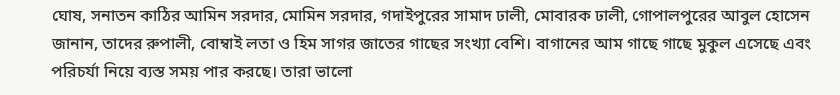ঘোষ, সনাতন কাঠির আমিন সরদার, মোমিন সরদার, গদাইপুরের সামাদ ঢালী, মোবারক ঢালী, গোপালপুরের আবুল হোসেন জানান, তাদের রুপালী, বোম্বাই লতা ও হিম সাগর জাতের গাছের সংখ্যা বেশি। বাগানের আম গাছে গাছে মুকুল এসেছে এবং পরিচর্যা নিয়ে ব্যস্ত সময় পার করছে। তারা ভালো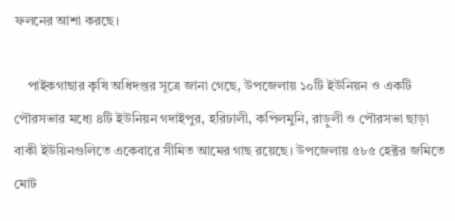ফলনের আশা করছে।

    পাইকগাছার কৃষি অধিদপ্তর সূত্রে জানা গেছে, উপজেলায় ১০টি ইউনিয়ন ও একটি পৌরসভার মধ্যে ৪টি ইউনিয়ন গদাইপুর, হরিঢালী, কপিলমুনি, রাড়ুলী ও পৌরসভা ছাড়া বাকী ইউয়িনগুলিতে একেবারে সীমিত আমের গাছ রয়েছে। উপজেলায় ৫৮৫ হেক্টর জমিতে মোট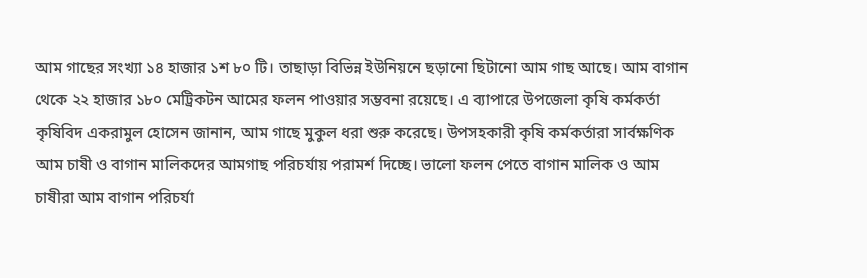আম গাছের সংখ্যা ১৪ হাজার ১শ ৮০ টি। তাছাড়া বিভিন্ন ইউনিয়নে ছড়ানো ছিটানো আম গাছ আছে। আম বাগান থেকে ২২ হাজার ১৮০ মেট্রিকটন আমের ফলন পাওয়ার সম্ভবনা রয়েছে। এ ব্যাপারে উপজেলা কৃষি কর্মকর্তা কৃষিবিদ একরামুল হোসেন জানান, আম গাছে মুকুল ধরা শুরু করেছে। উপসহকারী কৃষি কর্মকর্তারা সার্বক্ষণিক আম চাষী ও বাগান মালিকদের আমগাছ পরিচর্যায় পরামর্শ দিচ্ছে। ভালো ফলন পেতে বাগান মালিক ও আম চাষীরা আম বাগান পরিচর্যা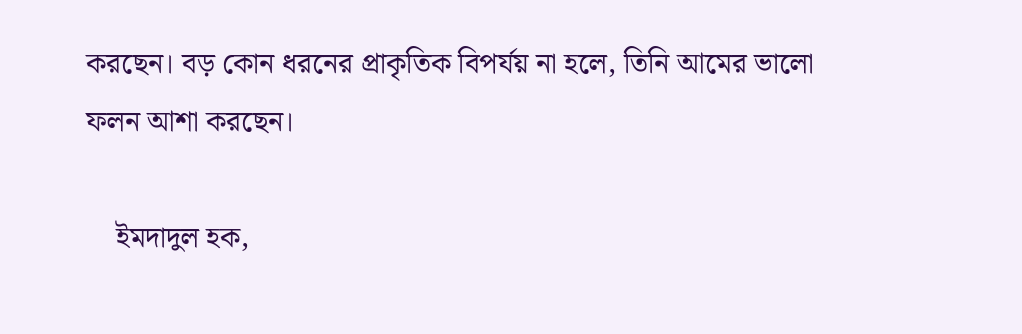করছেন। বড় কোন ধরনের প্রাকৃতিক বিপর্যয় না হলে, তিনি আমের ভালো ফলন আশা করছেন।

    ইমদাদুল হক,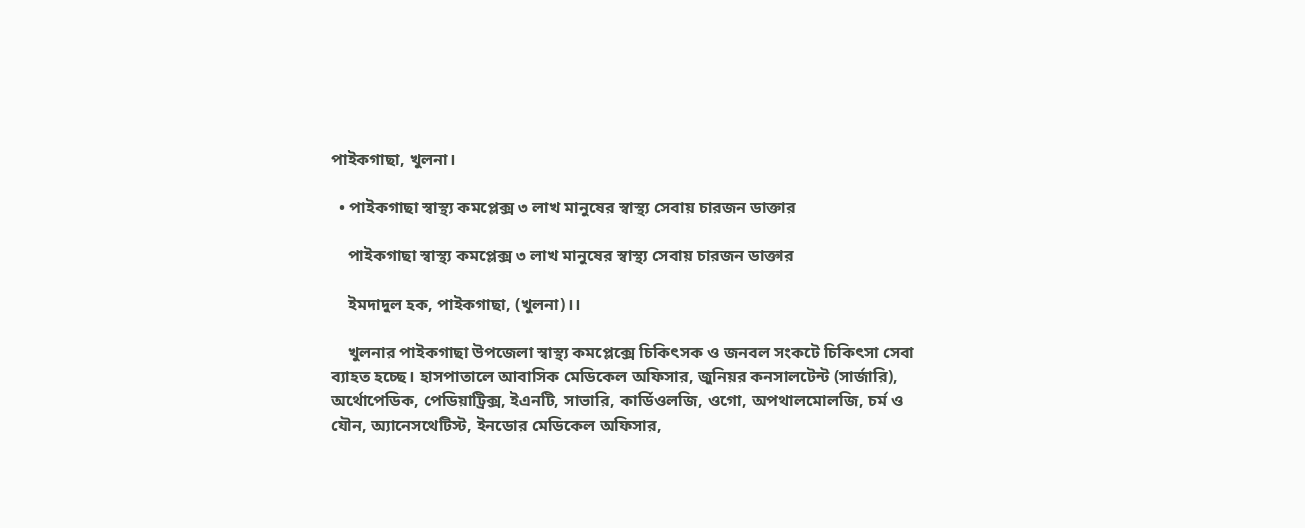পাইকগাছা, খুলনা।

  • পাইকগাছা স্বাস্থ্য কমপ্লেক্স ৩ লাখ মানুষের স্বাস্থ্য সেবায় চারজন ডাক্তার

    পাইকগাছা স্বাস্থ্য কমপ্লেক্স ৩ লাখ মানুষের স্বাস্থ্য সেবায় চারজন ডাক্তার

    ইমদাদুল হক, পাইকগাছা, (খুলনা)।।

    খুলনার পাইকগাছা উপজেলা স্বাস্থ্য কমপ্লেক্সে চিকিৎসক ও জনবল সংকটে চিকিৎসা সেবা ব্যাহত হচ্ছে। হাসপাতালে আবাসিক মেডিকেল অফিসার, জুনিয়র কনসালটেন্ট (সার্জারি), অর্থোপেডিক, পেডিয়াট্রিক্স, ইএনটি, সাভারি, কার্ডিওলজি, ওগো, অপথালমোলজি, চর্ম ও যৌন, অ্যানেসথেটিস্ট, ইনডোর মেডিকেল অফিসার,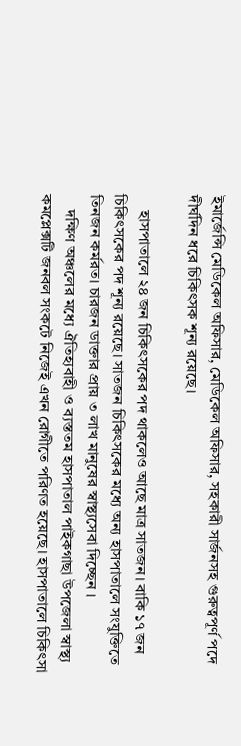ইমার্জেন্সি মেডিকেল অফিসার, মেডিকেল অফিসার, সহকারী সার্জনসহ গুরুত্বপূর্ণ পদে দীর্ঘদিন ধরে চিকিৎসক শূন্য রয়েছে।

    হাসপাতালে ২৪ জন চিকিৎসকের পদ থাকলেও আছে মাত্র সাতজন। বাকি ১৭ জন চিকিৎসকের পদ শূন্য রয়েছে। সাতজন চিকিৎসকের মধ্যে অন্য হাসপাতালে সংযুক্তিতে তিনজন কর্মরত। চারজন ডাক্তার প্রায় ৩ লাখ মানুষের স্বাস্থ্যসেবা দিচ্ছেন ।
    দক্ষিণ অঞ্চলের মধ্যে ঐতিহ্যবাহী ও ব্যস্ততম হাসপাতাল পাইকগাছা উপজেলা স্বাস্থ্য কমপ্লেক্সটি জনবল সংকটে নিজেই এখন রোগীতে পরিণত হয়েছে। হাসপাতালে চিকিৎসা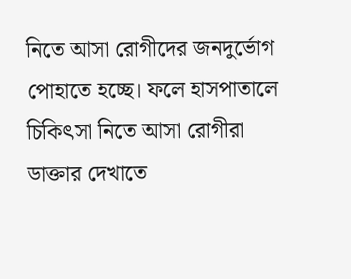নিতে আসা রোগীদের জনদুর্ভোগ পোহাতে হচ্ছে। ফলে হাসপাতালে চিকিৎসা নিতে আসা রোগীরা ডাক্তার দেখাতে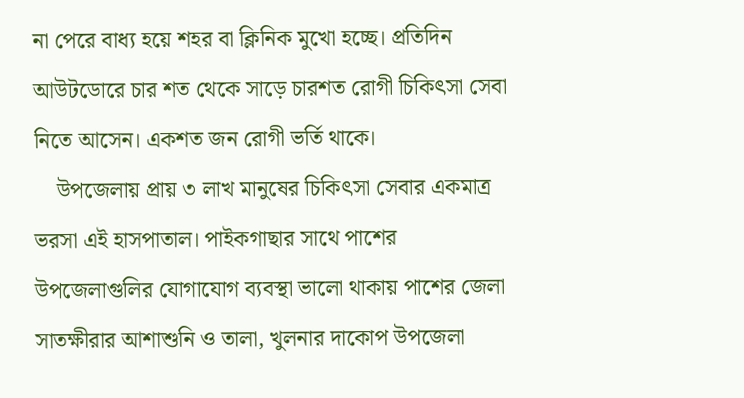না পেরে বাধ্য হয়ে শহর বা ক্লিনিক মুখো হচ্ছে। প্রতিদিন আউটডোরে চার শত থেকে সাড়ে চারশত রোগী চিকিৎসা সেবা নিতে আসেন। একশত জন রোগী ভর্তি থাকে।
    উপজেলায় প্রায় ৩ লাখ মানুষের চিকিৎসা সেবার একমাত্র ভরসা এই হাসপাতাল। পাইকগাছার সাথে পাশের উপজেলাগুলির যোগাযোগ ব্যবস্থা ভালো থাকায় পাশের জেলা সাতক্ষীরার আশাশুনি ও তালা, খুলনার দাকোপ উপজেলা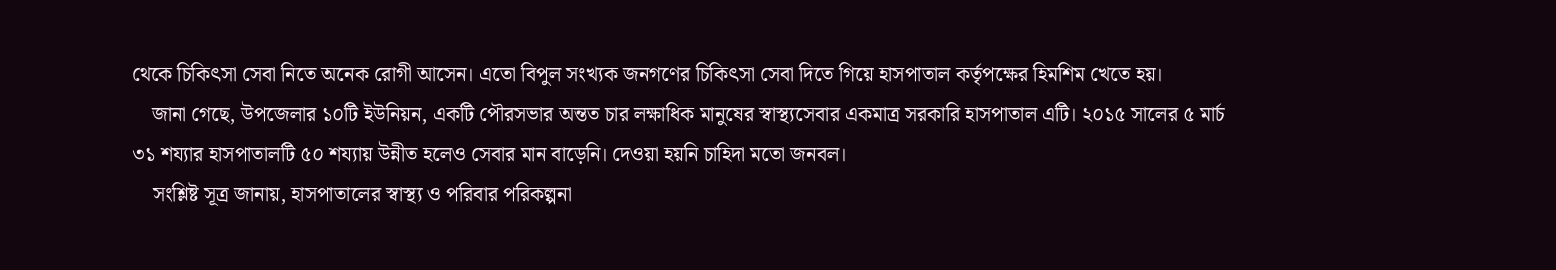থেকে চিকিৎসা সেবা নিতে অনেক রোগী আসেন। এতো বিপুল সংখ্যক জনগণের চিকিৎসা সেবা দিতে গিয়ে হাসপাতাল কর্তৃপক্ষের হিমশিম খেতে হয়।
    জানা গেছে, উপজেলার ১০টি ইউনিয়ন, একটি পৌরসভার অন্তত চার লক্ষাধিক মানুষের স্বাস্থ্যসেবার একমাত্র সরকারি হাসপাতাল এটি। ২০১৫ সালের ৫ মার্চ ৩১ শয্যার হাসপাতালটি ৫০ শয্যায় উন্নীত হলেও সেবার মান বাড়েনি। দেওয়া হয়নি চাহিদা মতো জনবল।
    সংশ্লিষ্ট সূত্র জানায়, হাসপাতালের স্বাস্থ্য ও পরিবার পরিকল্পনা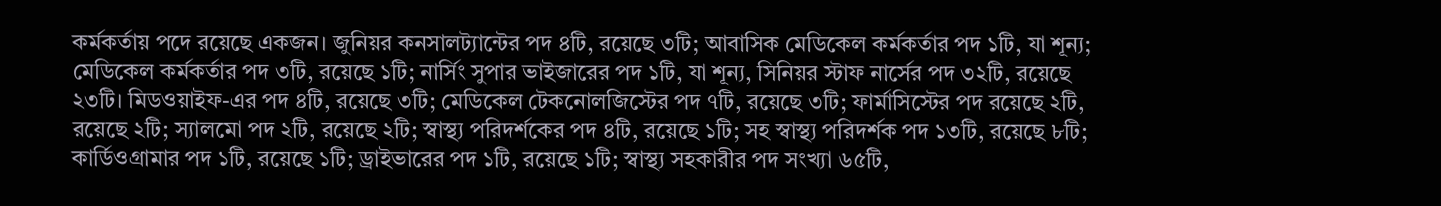কর্মকর্তায় পদে রয়েছে একজন। জুনিয়র কনসালট্যান্টের পদ ৪টি, রয়েছে ৩টি; আবাসিক মেডিকেল কর্মকর্তার পদ ১টি, যা শূন্য; মেডিকেল কর্মকর্তার পদ ৩টি, রয়েছে ১টি; নার্সিং সুপার ভাইজারের পদ ১টি, যা শূন্য, সিনিয়র স্টাফ নার্সের পদ ৩২টি, রয়েছে ২৩টি। মিডওয়াইফ-এর পদ ৪টি, রয়েছে ৩টি; মেডিকেল টেকনোলজিস্টের পদ ৭টি, রয়েছে ৩টি; ফার্মাসিস্টের পদ রয়েছে ২টি, রয়েছে ২টি; স্যালমো পদ ২টি, রয়েছে ২টি; স্বাস্থ্য পরিদর্শকের পদ ৪টি, রয়েছে ১টি; সহ স্বাস্থ্য পরিদর্শক পদ ১৩টি, রয়েছে ৮টি; কার্ডিওগ্রামার পদ ১টি, রয়েছে ১টি; ড্রাইভারের পদ ১টি, রয়েছে ১টি; স্বাস্থ্য সহকারীর পদ সংখ্যা ৬৫টি,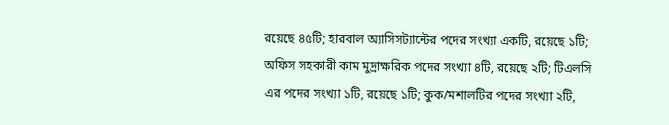রয়েছে ৪৫টি; হারবাল অ্যাসিসট্যান্টের পদের সংখ্যা একটি, রয়েছে ১টি; অফিস সহকারী কাম মুদ্রাক্ষরিক পদের সংখ্যা ৪টি, রয়েছে ২টি; টিএলসি এর পদের সংখ্যা ১টি, রয়েছে ১টি; কুক/মশালটির পদের সংখ্যা ২টি,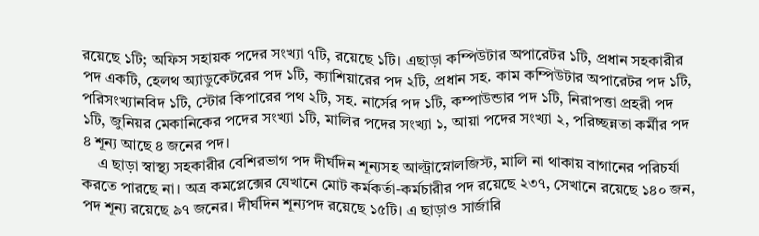রয়েছে ১টি; অফিস সহায়ক পদের সংখ্যা ৭টি, রয়েছে ১টি। এছাড়া কম্পিউটার অপারেটর ১টি, প্রধান সহকারীর পদ একটি, হেলথ অ্যাডুকেটরের পদ ১টি, ক্যাশিয়ারের পদ ২টি, প্রধান সহ. কাম কম্পিউটার অপারেটর পদ ১টি, পরিসংখ্যানবিদ ১টি, স্টোর কিপারের পথ ২টি, সহ. নার্সের পদ ১টি, কম্পাউন্ডার পদ ১টি, নিরাপত্তা প্রহরী পদ ১টি, জুনিয়র মেকানিকের পদের সংখ্যা ১টি, মালির পদের সংখ্যা ১, আয়া পদের সংখ্যা ২, পরিচ্ছন্নতা কর্মীর পদ ৪ শূন্য আছে ৪ জনের পদ।
    এ ছাড়া স্বাস্থ্য সহকারীর বেশিরভাগ পদ দীর্ঘদিন শূন্যসহ আল্ট্রাস্নোলজিস্ট, মালি না থাকায় বাগানের পরিচর্যা করতে পারছে না। অত্র কমপ্লেক্সের যেখানে মোট কর্মকর্তা-কর্মচারীর পদ রয়েছে ২৩৭, সেখানে রয়েছে ১৪০ জন, পদ শূন্য রয়েছে ৯৭ জনের। দীর্ঘদিন শূন্যপদ রয়েছে ১৫টি। এ ছাড়াও সার্জারি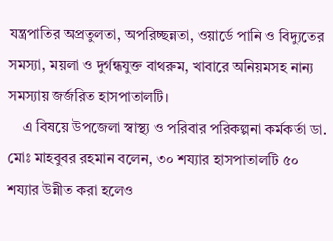যন্ত্রপাতির অপ্রতুলতা, অপরিচ্ছন্নতা, ওয়ার্ডে পানি ও বিদ্যুতের সমস্যা, ময়লা ও দুর্গন্ধযুক্ত বাথরুম, খাবারে অনিয়মসহ নান্য সমস্যায় জর্জরিত হাসপাতালটি।
    এ বিষয়ে উপজেলা স্বাস্থ্য ও পরিবার পরিকল্পনা কর্মকর্তা ডা. মোঃ মাহবুবর রহমান বলেন, ৩০ শয্যার হাসপাতালটি ৫০ শয্যার উন্নীত করা হলেও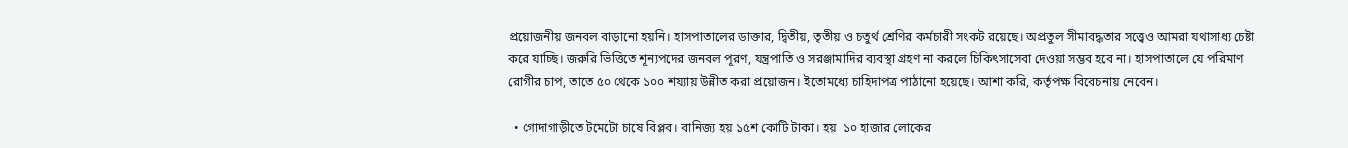প্রয়োজনীয় জনবল বাড়ানো হয়নি। হাসপাতালের ডাক্তার, দ্বিতীয়, তৃতীয় ও চতুর্থ শ্রেণির কর্মচারী সংকট রয়েছে। অপ্রতুল সীমাবদ্ধতার সত্ত্বেও আমরা যথাসাধ্য চেষ্টা করে যাচ্ছি। জরুরি ভিত্তিতে শূন্যপদের জনবল পূরণ, যন্ত্রপাতি ও সরঞ্জামাদির ব্যবস্থা গ্রহণ না করলে চিকিৎসাসেবা দেওয়া সম্ভব হবে না। হাসপাতালে যে পরিমাণ রোগীর চাপ, তাতে ৫০ থেকে ১০০ শয্যায় উন্নীত করা প্রয়োজন। ইতোমধ্যে চাহিদাপত্র পাঠানো হয়েছে। আশা করি, কর্তৃপক্ষ বিবেচনায় নেবেন।

  • গোদাগাড়ীতে টমেটো চাষে বিপ্লব। বানিজ্য হয় ১৫শ কোটি টাকা। হয়  ১০ হাজার লোকের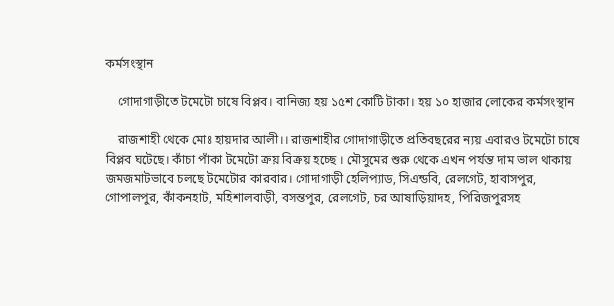কর্মসংস্থান

    গোদাগাড়ীতে টমেটো চাষে বিপ্লব। বানিজ্য হয় ১৫শ কোটি টাকা। হয় ১০ হাজার লোকের কর্মসংস্থান

    রাজশাহী থেকে মোঃ হায়দার আলী।। রাজশাহীর গোদাগাড়ীতে প্রতিবছরের ন্যয় এবারও টমেটো চাষে বিপ্লব ঘটেছে। কাঁচা পাঁকা টমেটো ক্রয় বিক্রয় হচ্ছে । মৌসুমের শুরু থেকে এখন পর্যন্ত দাম ভাল থাকায় জমজমাটভাবে চলছে টমেটোর কারবার। গোদাগাড়ী হেলিপ্যাড, সিএন্ডবি, রেলগেট, হাবাসপুর, গোপালপুর, কাঁকনহাট, মহিশালবাড়ী, বসন্তপুর, রেলগেট, চর আষাড়িয়াদহ, পিরিজপুরসহ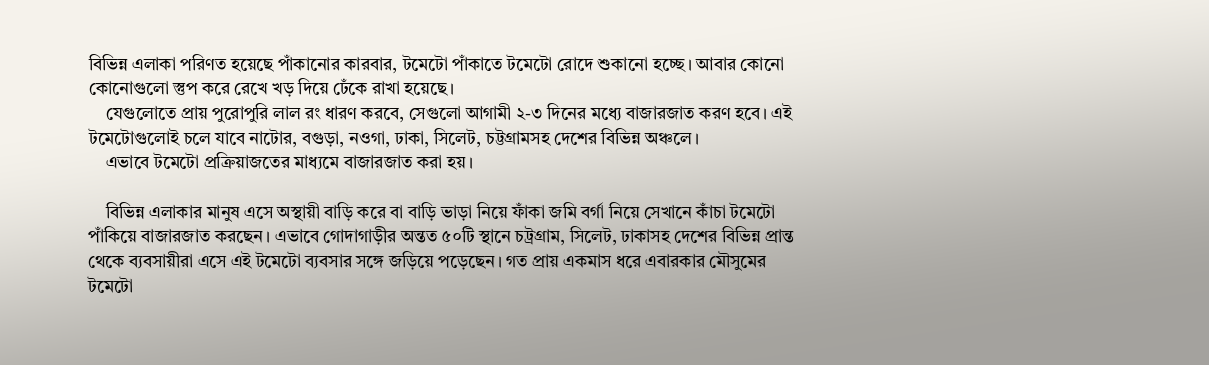বিভিন্ন এলাকা পরিণত হয়েছে পাঁকানোর কারবার, টমেটো পাঁকাতে টমেটো রোদে শুকানো হচ্ছে। আবার কোনো কোনোগুলো স্তুপ করে রেখে খড় দিয়ে ঢেঁকে রাখা হয়েছে।
    যেগুলোতে প্রায় পুরোপুরি লাল রং ধারণ করবে, সেগুলো আগামী ২-৩ দিনের মধ্যে বাজারজাত করণ হবে। এই টমেটোগুলোই চলে যাবে নাটোর, বগুড়া, নওগা, ঢাকা, সিলেট, চট্টগ্রামসহ দেশের বিভিন্ন অঞ্চলে।
    এভাবে টমেটো প্রক্রিয়াজতের মাধ্যমে বাজারজাত করা হয়।

    বিভিন্ন এলাকার মানুষ এসে অস্থায়ী বাড়ি করে বা বাড়ি ভাড়া নিয়ে ফাঁকা জমি বর্গা নিয়ে সেখানে কাঁচা টমেটো পাঁকিয়ে বাজারজাত করছেন। এভাবে গোদাগাড়ীর অন্তত ৫০টি স্থানে চট্রগ্রাম, সিলেট, ঢাকাসহ দেশের বিভিন্ন প্রান্ত থেকে ব্যবসায়ীরা এসে এই টমেটো ব্যবসার সঙ্গে জড়িয়ে পড়েছেন। গত প্রায় একমাস ধরে এবারকার মৌসুমের টমেটো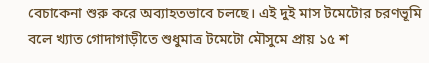বেচাকেনা শুরু করে অব্যাহতভাবে চলছে। এই দুই মাস টমেটোর চরণভূমি বলে খ্যাত গোদাগাড়ীতে শুধুমাত্র টমেটো মৌসুমে প্রায় ১৫ শ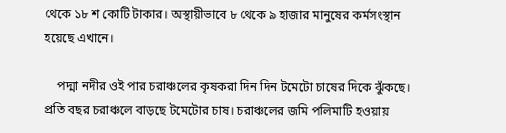থেকে ১৮ শ কোটি টাকার। অস্থায়ীভাবে ৮ থেকে ৯ হাজার মানুষের কর্মসংস্থান হয়েছে এখানে।

    পদ্মা নদীর ওই পার চরাঞ্চলের কৃষকরা দিন দিন টমেটো চাষের দিকে ঝুঁকছে। প্রতি বছর চরাঞ্চলে বাড়ছে টমেটোর চাষ। চরাঞ্চলের জমি পলিমাটি হওয়ায়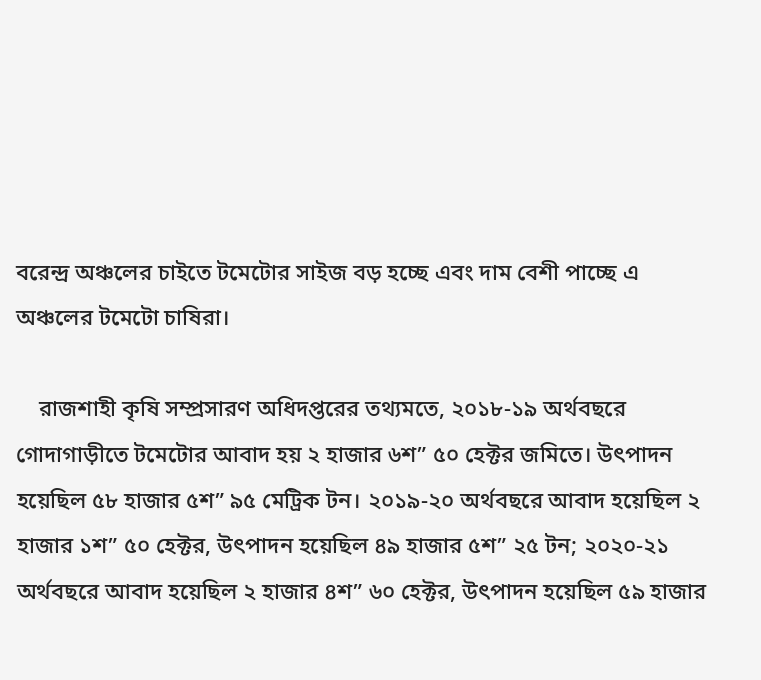বরেন্দ্র অঞ্চলের চাইতে টমেটোর সাইজ বড় হচ্ছে এবং দাম বেশী পাচ্ছে এ অঞ্চলের টমেটো চাষিরা।

    রাজশাহী কৃষি সম্প্রসারণ অধিদপ্তরের তথ্যমতে, ২০১৮-১৯ অর্থবছরে গোদাগাড়ীতে টমেটোর আবাদ হয় ২ হাজার ৬শ” ৫০ হেক্টর জমিতে। উৎপাদন হয়েছিল ৫৮ হাজার ৫শ” ৯৫ মেট্রিক টন। ২০১৯-২০ অর্থবছরে আবাদ হয়েছিল ২ হাজার ১শ” ৫০ হেক্টর, উৎপাদন হয়েছিল ৪৯ হাজার ৫শ” ২৫ টন; ২০২০-২১ অর্থবছরে আবাদ হয়েছিল ২ হাজার ৪শ” ৬০ হেক্টর, উৎপাদন হয়েছিল ৫৯ হাজার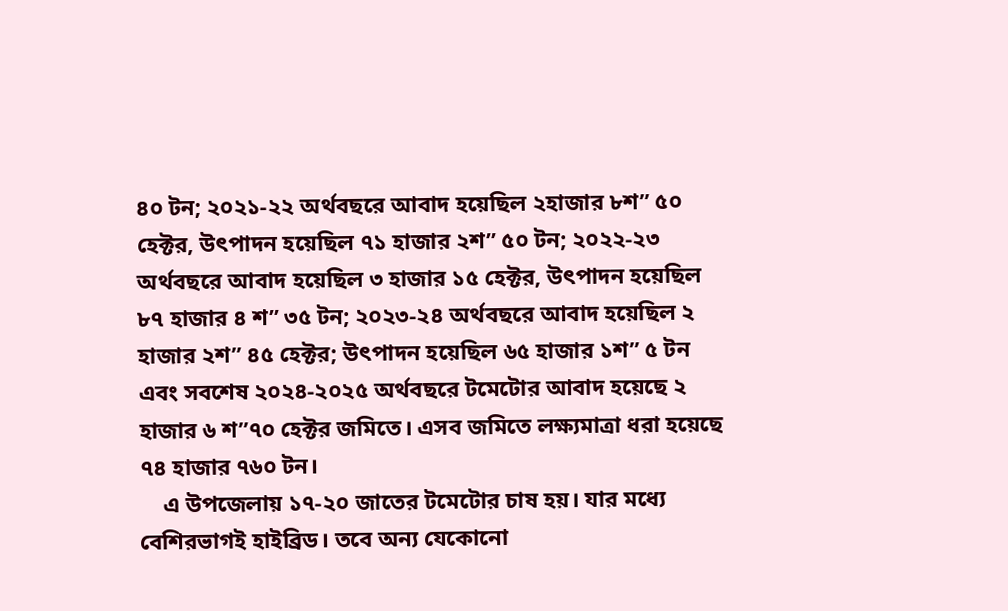৪০ টন; ২০২১-২২ অর্থবছরে আবাদ হয়েছিল ২হাজার ৮শ” ৫০ হেক্টর, উৎপাদন হয়েছিল ৭১ হাজার ২শ” ৫০ টন; ২০২২-২৩ অর্থবছরে আবাদ হয়েছিল ৩ হাজার ১৫ হেক্টর, উৎপাদন হয়েছিল ৮৭ হাজার ৪ শ” ৩৫ টন; ২০২৩-২৪ অর্থবছরে আবাদ হয়েছিল ২ হাজার ২শ” ৪৫ হেক্টর; উৎপাদন হয়েছিল ৬৫ হাজার ১শ” ৫ টন এবং সবশেষ ২০২৪-২০২৫ অর্থবছরে টমেটোর আবাদ হয়েছে ২ হাজার ৬ শ”৭০ হেক্টর জমিতে। এসব জমিতে লক্ষ্যমাত্রা ধরা হয়েছে ৭৪ হাজার ৭৬০ টন।
    এ উপজেলায় ১৭-২০ জাতের টমেটোর চাষ হয়। যার মধ্যে বেশিরভাগই হাইব্রিড। তবে অন্য যেকোনো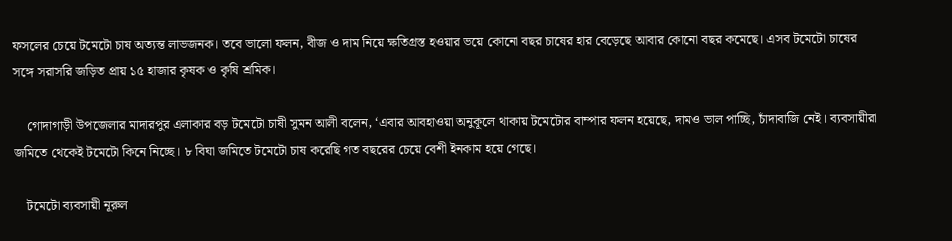ফসলের চেয়ে টমেটো চাষ অত্যন্ত লাভজনক। তবে ভালো ফলন, বীজ ও দাম নিয়ে ক্ষতিগ্রস্ত হওয়ার ভয়ে কোনো বছর চাষের হার বেড়েছে আবার কোনো বছর কমেছে। এসব টমেটো চাষের সঙ্গে সরাসরি জড়িত প্রায় ১৫ হাজার কৃষক ও কৃষি শ্রমিক।

    গোদাগাড়ী উপজেলার মাদারপুর এলাকার বড় টমেটো চাষী সুমন আলী বলেন, ‘এবার আবহাওয়া অনুকূলে থাকায় টমেটোর বাম্পার ফলন হয়েছে, দামও ভাল পাচ্ছি, চাঁদাবাজি নেই। ব্যবসায়ীরা জমিতে থেকেই টমেটো কিনে নিচ্ছে। ৮ বিঘা জমিতে টমেটো চাষ করেছি গত বছরের চেয়ে বেশী ইনকাম হয়ে গেছে।

    টমেটো ব্যবসায়ী নূরুল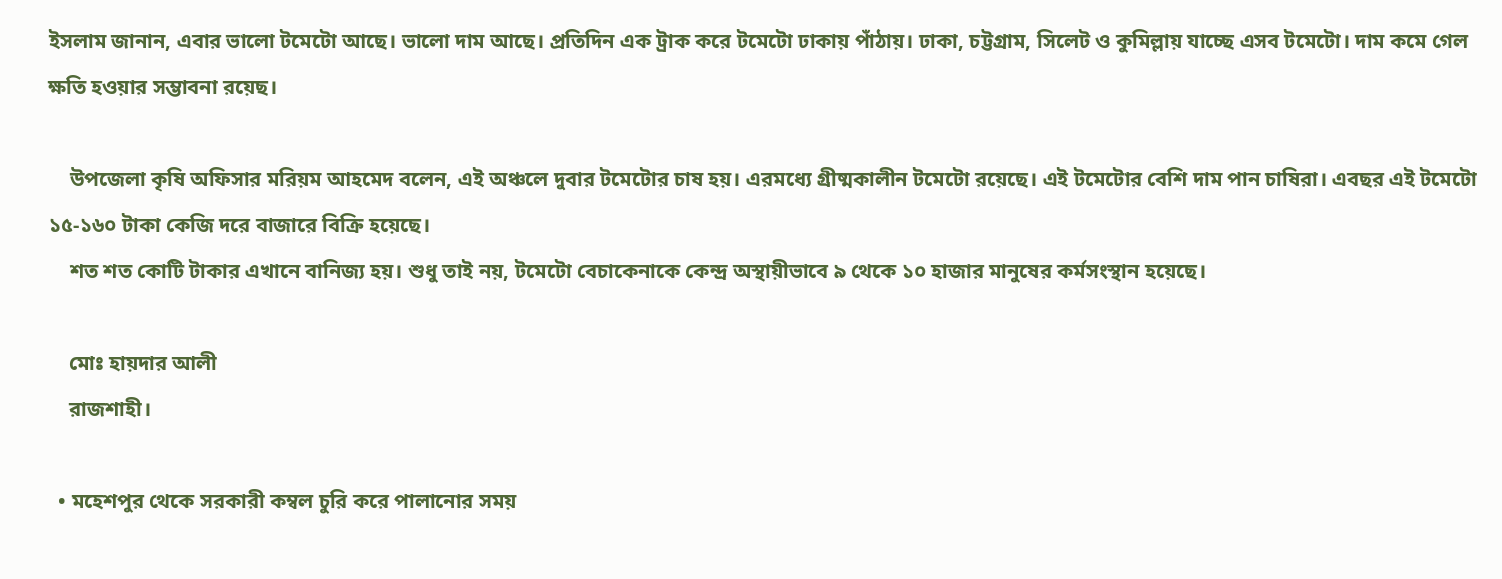ইসলাম জানান, এবার ভালো টমেটো আছে। ভালো দাম আছে। প্রতিদিন এক ট্রাক করে টমেটো ঢাকায় পাঁঠায়। ঢাকা, চট্টগ্রাম, সিলেট ও কুমিল্লায় যাচ্ছে এসব টমেটো। দাম কমে গেল ক্ষতি হওয়ার সম্ভাবনা রয়েছ।

    উপজেলা কৃষি অফিসার মরিয়ম আহমেদ বলেন, এই অঞ্চলে দুবার টমেটোর চাষ হয়। এরমধ্যে গ্রীষ্মকালীন টমেটো রয়েছে। এই টমেটোর বেশি দাম পান চাষিরা। এবছর এই টমেটো ১৫-১৬০ টাকা কেজি দরে বাজারে বিক্রি হয়েছে।
    শত শত কোটি টাকার এখানে বানিজ্য হয়। শুধু তাই নয়, টমেটো বেচাকেনাকে কেন্দ্র অস্থায়ীভাবে ৯ থেকে ১০ হাজার মানুষের কর্মসংস্থান হয়েছে।

    মোঃ হায়দার আলী
    রাজশাহী।

  • মহেশপুর থেকে সরকারী কম্বল চুরি করে পালানোর সময়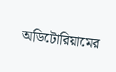অডিটোরিয়ামের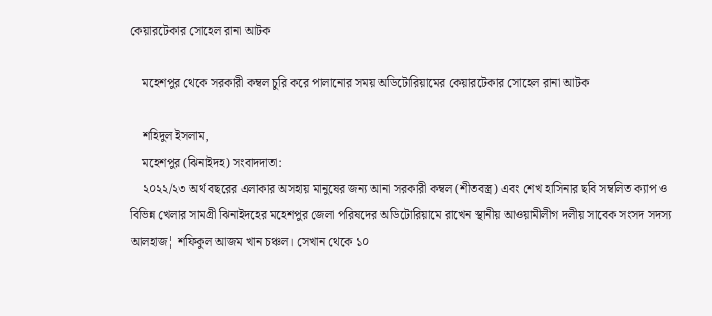কেয়ারটেকার সোহেল রানা আটক

    মহেশপুর থেকে সরকারী কম্বল চুরি করে পালানোর সময় অডিটোরিয়ামের কেয়ারটেকার সোহেল রানা আটক

    শহিদুল ইসলাম,
    মহেশপুর (ঝিনাইদহ) সংবাদদাতা:
    ২০২২/২৩ অর্থ বছরের এলাকার অসহায় মানুষের জন্য আনা সরকারী কম্বল (শীতবস্ত্র) এবং শেখ হাসিনার ছবি সম্বলিত ক্যাপ ও বিভিন্ন খেলার সামগ্রী ঝিনাইদহের মহেশপুর জেলা পরিষদের অডিটোরিয়ামে রাখেন স্থানীয় আওয়ামীলীগ দলীয় সাবেক সংসদ সদস্য আলহাজ¦ শফিকুল আজম খান চঞ্চল। সেখান থেকে ১০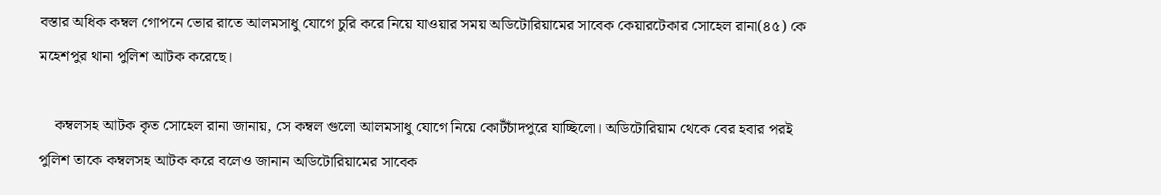বস্তার অধিক কম্বল গোপনে ভোর রাতে আলমসাধু যোগে চুরি করে নিয়ে যাওয়ার সময় অডিটোরিয়ামের সাবেক কেয়ারটেকার সোহেল রানা(৪৫) কে মহেশপুর থানা পুলিশ আটক করেছে।

    কম্বলসহ আটক কৃত সোহেল রানা জানায়, সে কম্বল গুলো আলমসাধু যোগে নিয়ে কোটঁচাঁদপুরে যাচ্ছিলো। অডিটোরিয়াম থেকে বের হবার পরই পুলিশ তাকে কম্বলসহ আটক করে বলেও জানান অডিটোরিয়ামের সাবেক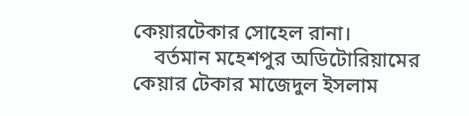কেয়ারটেকার সোহেল রানা।
    বর্তমান মহেশপুর অডিটোরিয়ামের কেয়ার টেকার মাজেদুল ইসলাম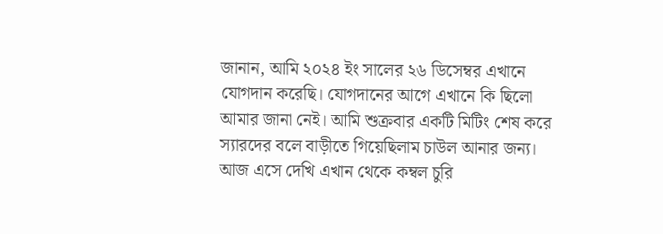জানান, আমি ২০২৪ ইং সালের ২৬ ডিসেম্বর এখানে যোগদান করেছি। যোগদানের আগে এখানে কি ছিলো আমার জানা নেই। আমি শুক্রবার একটি মিটিং শেষ করে স্যারদের বলে বাড়ীতে গিয়েছিলাম চাউল আনার জন্য। আজ এসে দেখি এখান থেকে কম্বল চুরি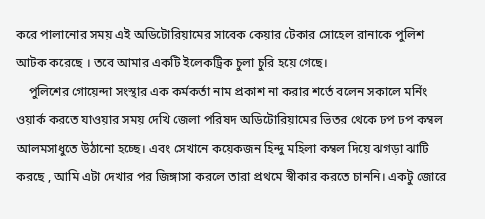করে পালানোর সময় এই অডিটোরিয়ামের সাবেক কেয়ার টেকার সোহেল রানাকে পুলিশ আটক করেছে । তবে আমার একটি ইলেকট্রিক চুলা চুরি হয়ে গেছে।
    পুলিশের গোয়েন্দা সংস্থার এক কর্মকর্তা নাম প্রকাশ না করার শর্তে বলেন সকালে মর্নিং ওয়ার্ক করতে যাওয়ার সময় দেখি জেলা পরিষদ অডিটোরিয়ামের ভিতর থেকে ঢপ ঢপ কম্বল আলমসাধুতে উঠানো হচ্ছে। এবং সেখানে কয়েকজন হিন্দু মহিলা কম্বল দিয়ে ঝগড়া ঝাটি করছে , আমি এটা দেখার পর জিঙ্গাসা করলে তারা প্রথমে স্বীকার করতে চাননি। একটু জোরে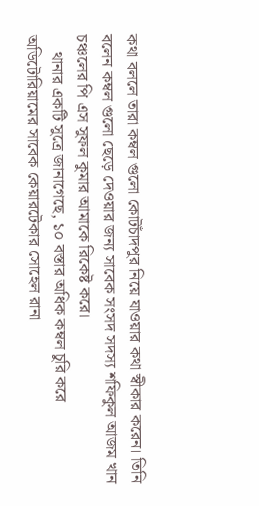কথা বললে তারা কম্বল গুলো কোটচাঁদপুর নিয়ে যাওয়ার কথা স্বীকার করেন। তিনি বলেন কম্বল গুলো ছেড়ে দেওয়ার জন্য সাবেক সংসদ সদস্য শফিকুল আজম খান চঞ্চলের পি এস সুফল কুমার আমাকে রিকেষ্ট করে।
    থানার একটি সুত্রে জানাগেছে, ১০ বস্তার অধিক কম্বল চুরি করে অডিটোরিয়ামের সাবেক কেয়ারটেকার সোহেল রানা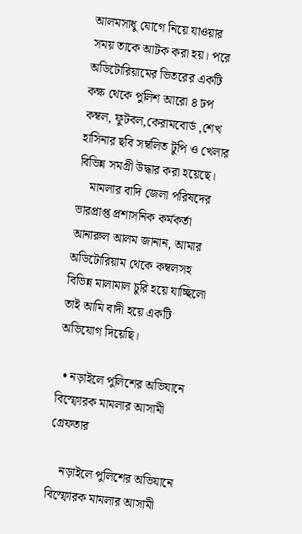আলমসাধু যোগে নিয়ে যাওয়ার সময় তাকে আটক করা হয়। পরে অডিটোরিয়ামের ভিতরের একটি কক্ষ থেকে পুলিশ আরো ৪ ঢপ কম্বল, ফুটবল,কেরামবোর্ড ,শেখ হাসিনার ছবি সম্বলিত টুপি ও খেলার বিভিন্ন সমগ্রী উদ্ধার করা হয়েছে।
    মামলার বাদি জেলা পরিষদের ভারপ্রাপ্ত প্রশাসনিক কর্মকর্তা আনারুল আলম জানান, আমার অডিটোরিয়াম থেকে কম্বলসহ বিভিন্ন মালামাল চুরি হয়ে যাচ্ছিলো তাই আমি বাদী হয়ে একটি অভিযোগ দিয়েছি।

  • নড়াইলে পুলিশের অভিযানে বিস্ফোরক মামলার আসামী গ্রেফতার

    নড়াইলে পুলিশের অভিযানে বিস্ফোরক মামলার আসামী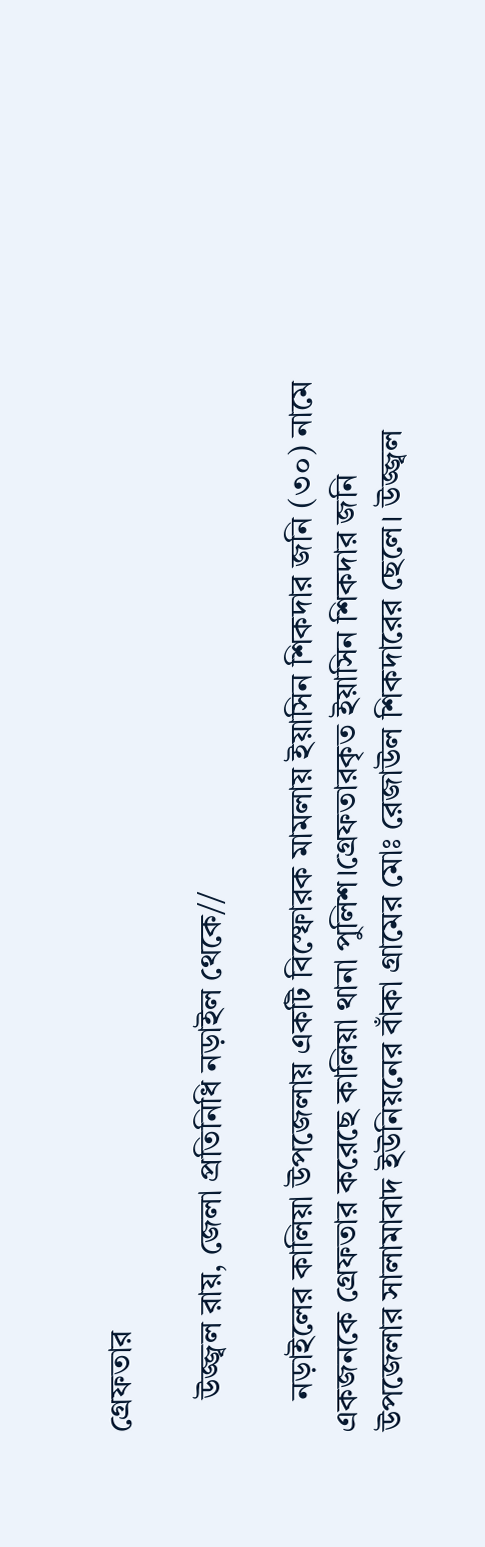গ্রেফতার

    উজ্জ্বল রায়, জেলা প্রতিনিধি নড়াইল থেকে//

    নড়াইলের কালিয়া উপজেলায় একটি বিস্ফোরক মামলায় ইয়াসিন শিকদার জনি (৩০) নামে একজনকে গ্রেফতার করেছে কালিয়া থানা পুলিশ।গ্রেফতারকৃত ইয়াসিন শিকদার জনি উপজেলার সালামাবাদ ইউনিয়নের বাঁকা গ্রামের মোঃ রেজাউল শিকদারের ছেলে। উজ্জ্বল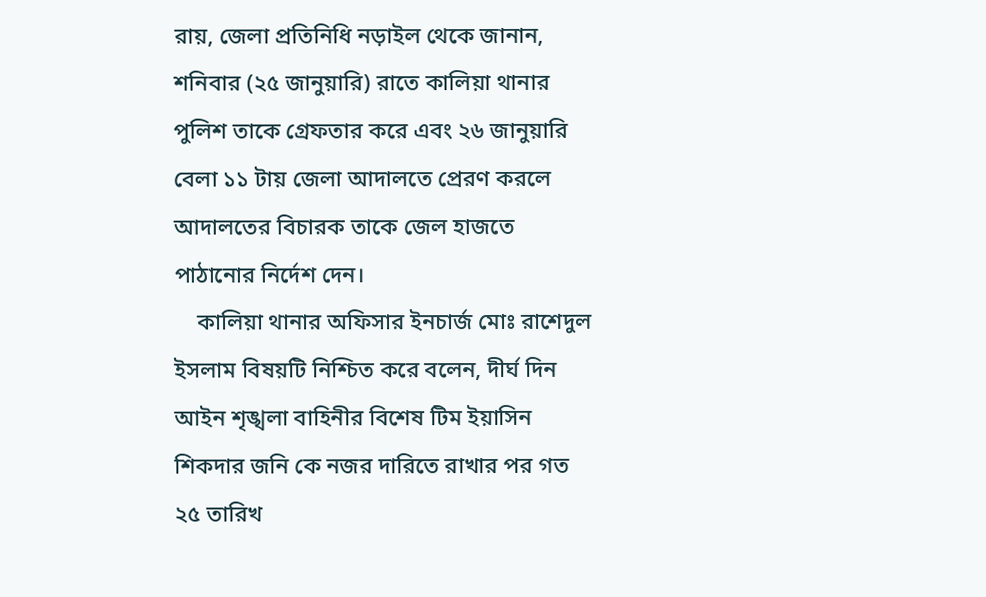রায়, জেলা প্রতিনিধি নড়াইল থেকে জানান, শনিবার (২৫ জানুয়ারি) রাতে কালিয়া থানার পুলিশ তাকে গ্রেফতার করে এবং ২৬ জানুয়ারি বেলা ১১ টায় জেলা আদালতে প্রেরণ করলে আদালতের বিচারক তাকে জেল হাজতে পাঠানোর নির্দেশ দেন।
    কালিয়া থানার অফিসার ইনচার্জ মোঃ রাশেদুল ইসলাম বিষয়টি নিশ্চিত করে বলেন, দীর্ঘ দিন আইন শৃঙ্খলা বাহিনীর বিশেষ টিম ইয়াসিন শিকদার জনি কে নজর দারিতে রাখার পর গত ২৫ তারিখ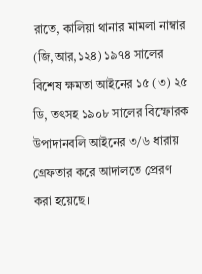রাতে, কালিয়া থানার মামলা নাম্বার (জি,আর,১২৪) ১৯৭৪ সালের বিশেষ ক্ষমতা আইনের ১৫ (৩) ২৫ ডি, তৎসহ ১৯০৮ সালের বিস্ফোরক উপাদানবলি আইনের ৩/৬ ধারায় গ্রেফতার করে আদালতে প্রেরণ করা হয়েছে।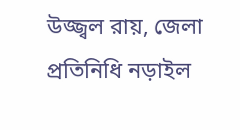উজ্জ্বল রায়, জেলা প্রতিনিধি নড়াইল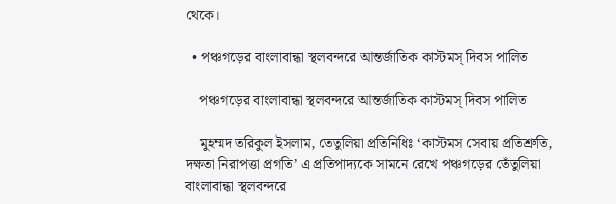থেকে।

  • পঞ্চগড়ের বাংলাবান্ধা স্থলবন্দরে আন্তর্জাতিক কাস্টমস্ দিবস পালিত

    পঞ্চগড়ের বাংলাবান্ধা স্থলবন্দরে আন্তর্জাতিক কাস্টমস্ দিবস পালিত

    মুহম্মদ তরিকুল ইসলাম, তেতুলিয়া প্রতিনিধিঃ ‘কাস্টমস সেবায় প্রতিশ্রুতি, দক্ষতা নিরাপত্তা প্রগতি’ এ প্রতিপাদ্যকে সামনে রেখে পঞ্চগড়ের তেঁতুলিয়া বাংলাবান্ধা স্থলবন্দরে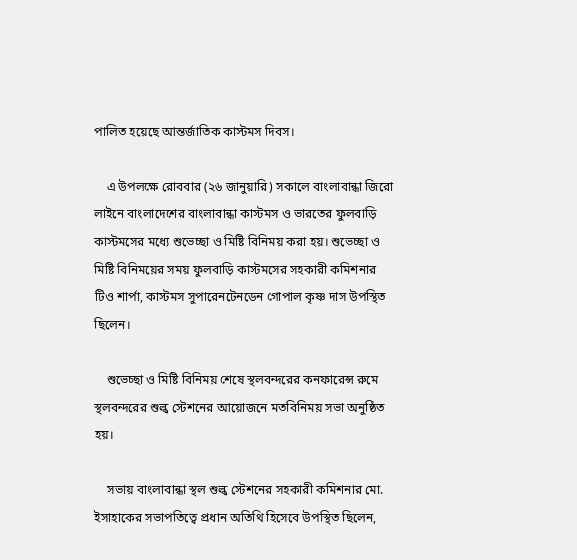পালিত হয়েছে আন্তর্জাতিক কাস্টমস দিবস।

    এ উপলক্ষে রোববার (২৬ জানুয়ারি) সকালে বাংলাবান্ধা জিরো লাইনে বাংলাদেশের বাংলাবান্ধা কাস্টমস ও ভারতের ফুলবাড়ি কাস্টমসের মধ্যে শুভেচ্ছা ও মিষ্টি বিনিময় করা হয়। শুভেচ্ছা ও মিষ্টি বিনিময়ের সময় ফুলবাড়ি কাস্টমসের সহকারী কমিশনার টিও শার্পা, কাস্টমস সুপারেনটেনডেন গোপাল কৃষ্ণ দাস উপস্থিত ছিলেন।

    শুভেচ্ছা ও মিষ্টি বিনিময় শেষে স্থলবন্দরের কনফারেন্স রুমে স্থলবন্দরের শুল্ক স্টেশনের আয়োজনে মতবিনিময় সভা অনুষ্ঠিত হয়।

    সভায় বাংলাবান্ধা স্থল শুল্ক স্টেশনের সহকারী কমিশনার মো. ইসাহাকের সভাপতিত্বে প্রধান অতিথি হিসেবে উপস্থিত ছিলেন,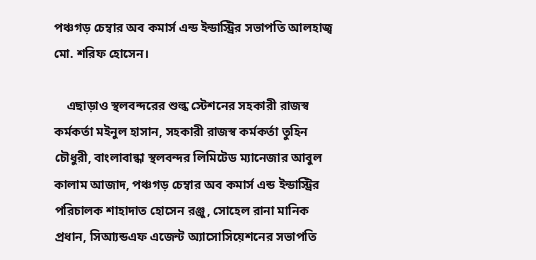পঞ্চগড় চেম্বার অব কমার্স এন্ড ইন্ডাস্ট্রির সভাপতি আলহাজ্ব মো. শরিফ হোসেন।

    এছাড়াও স্থলবন্দরের শুল্ক স্টেশনের সহকারী রাজস্ব কর্মকর্তা মইনুল হাসান, সহকারী রাজস্ব কর্মকর্তা তুহিন চৌধুরী, বাংলাবান্ধা স্থলবন্দর লিমিটেড ম্যানেজার আবুল কালাম আজাদ, পঞ্চগড় চেম্বার অব কমার্স এন্ড ইন্ডাস্ট্রির পরিচালক শাহাদাত হোসেন রঞ্জু, সোহেল রানা মানিক প্রধান, সিআ্যন্ডএফ এজেন্ট অ্যাসোসিয়েশনের সভাপতি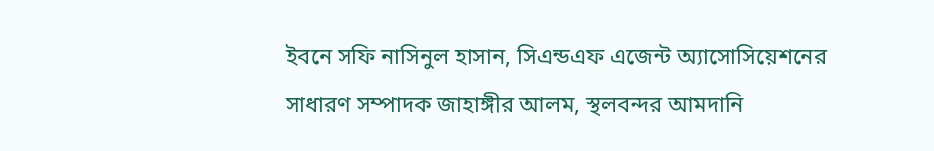ইবনে সফি নাসিনুল হাসান, সিএন্ডএফ এজেন্ট অ্যাসোসিয়েশনের সাধারণ সম্পাদক জাহাঙ্গীর আলম, স্থলবন্দর আমদানি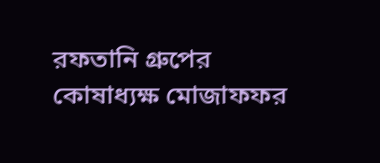রফতানি গ্রুপের কোষাধ্যক্ষ মোজাফফর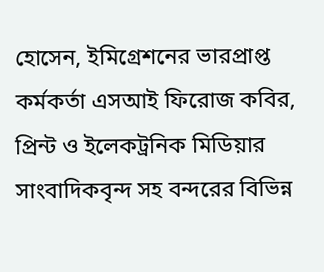হোসেন, ইমিগ্রেশনের ভারপ্রাপ্ত কর্মকর্তা এসআই ফিরোজ কবির, প্রিন্ট ও ইলেকট্রনিক মিডিয়ার সাংবাদিকবৃন্দ সহ বন্দরের বিভিন্ন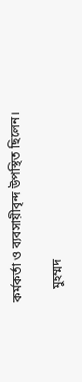কর্মকর্তা ও ব্যবসায়ীবৃন্দ উপস্থিত ছিলেন।

    মুহম্মদ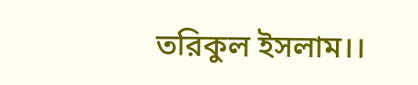তরিকুল ইসলাম।।